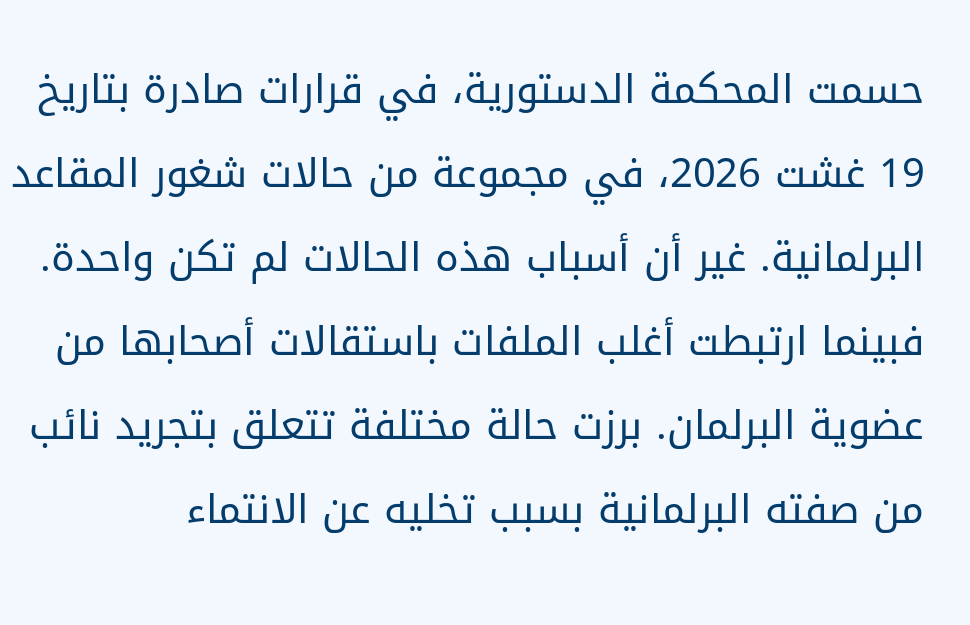حسمت المحكمة الدستورية، في قرارات صادرة بتاريخ 19 غشت 2026، في مجموعة من حالات شغور المقاعد البرلمانية. غير أن أسباب هذه الحالات لم تكن واحدة. فبينما ارتبطت أغلب الملفات باستقالات أصحابها من عضوية البرلمان. برزت حالة مختلفة تتعلق بتجريد نائب من صفته البرلمانية بسبب تخليه عن الانتماء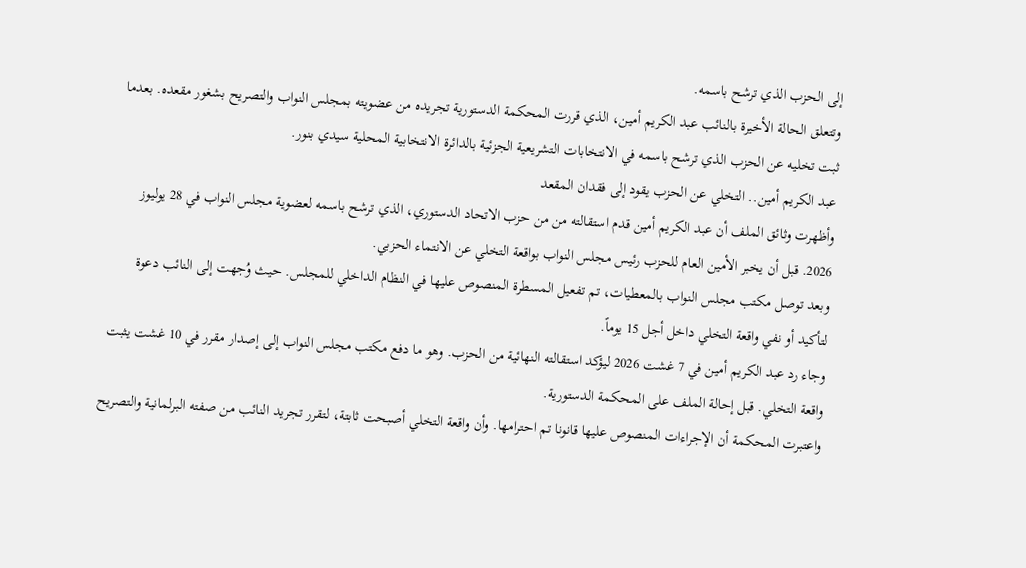إلى الحزب الذي ترشح باسمه.
وتتعلق الحالة الأخيرة بالنائب عبد الكريم أمين، الذي قررت المحكمة الدستورية تجريده من عضويته بمجلس النواب والتصريح بشغور مقعده. بعدما ثبت تخليه عن الحزب الذي ترشح باسمه في الانتخابات التشريعية الجزئية بالدائرة الانتخابية المحلية سيدي بنور.
عبد الكريم أمين.. التخلي عن الحزب يقود إلى فقدان المقعد
وأظهرت وثائق الملف أن عبد الكريم أمين قدم استقالته من من حزب الاتحاد الدستوري، الذي ترشح باسمه لعضوية مجلس النواب في 28 يوليوز 2026. قبل أن يخبر الأمين العام للحزب رئيس مجلس النواب بواقعة التخلي عن الانتماء الحزبي.
وبعد توصل مكتب مجلس النواب بالمعطيات، تم تفعيل المسطرة المنصوص عليها في النظام الداخلي للمجلس. حيث وُجهت إلى النائب دعوة لتأكيد أو نفي واقعة التخلي داخل أجل 15 يوماً.
وجاء رد عبد الكريم أمين في 7 غشت 2026 ليؤكد استقالته النهائية من الحزب. وهو ما دفع مكتب مجلس النواب إلى إصدار مقرر في 10 غشت يثبت واقعة التخلي. قبل إحالة الملف على المحكمة الدستورية.
واعتبرت المحكمة أن الإجراءات المنصوص عليها قانونا تم احترامها. وأن واقعة التخلي أصبحت ثابتة، لتقرر تجريد النائب من صفته البرلمانية والتصريح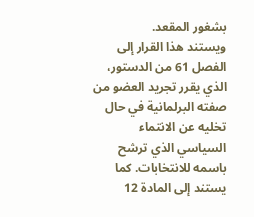بشغور المقعد.
ويستند هذا القرار إلى الفصل 61 من الدستور، الذي يقرر تجريد العضو من صفته البرلمانية في حال تخليه عن الانتماء السياسي الذي ترشح باسمه للانتخابات. كما يستند إلى المادة 12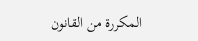المكررة من القانون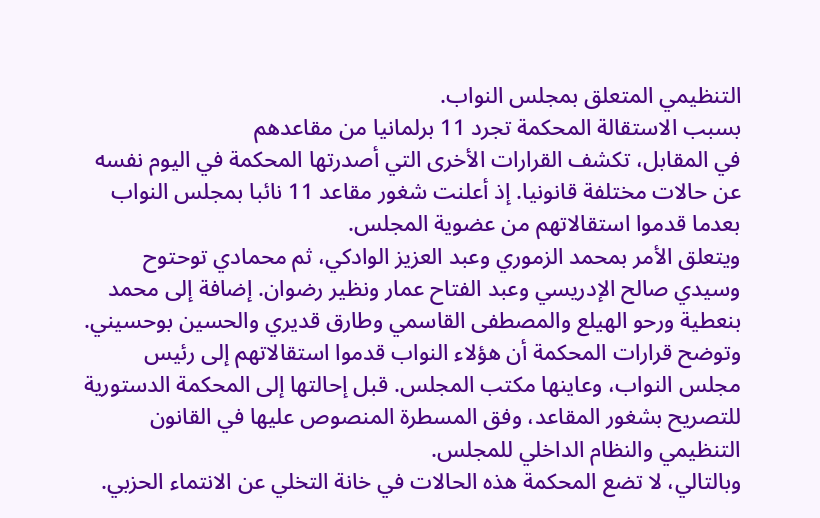التنظيمي المتعلق بمجلس النواب.
بسبب الاستقالة المحكمة تجرد 11 برلمانيا من مقاعدهم
في المقابل، تكشف القرارات الأخرى التي أصدرتها المحكمة في اليوم نفسه عن حالات مختلفة قانونيا. إذ أعلنت شغور مقاعد 11 نائبا بمجلس النواب بعدما قدموا استقالاتهم من عضوية المجلس.
ويتعلق الأمر بمحمد الزموري وعبد العزيز الوادكي، ثم محمادي توحتوح وسيدي صالح الإدريسي وعبد الفتاح عمار ونظير رضوان. إضافة إلى محمد بنعطية ورحو الهيلع والمصطفى القاسمي وطارق قديري والحسين بوحسيني.
وتوضح قرارات المحكمة أن هؤلاء النواب قدموا استقالاتهم إلى رئيس مجلس النواب، وعاينها مكتب المجلس. قبل إحالتها إلى المحكمة الدستورية للتصريح بشغور المقاعد، وفق المسطرة المنصوص عليها في القانون التنظيمي والنظام الداخلي للمجلس.
وبالتالي، لا تضع المحكمة هذه الحالات في خانة التخلي عن الانتماء الحزبي.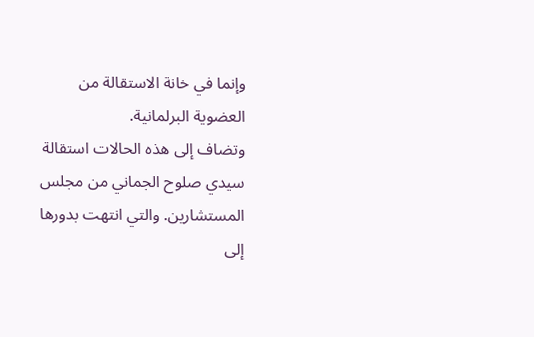وإنما في خانة الاستقالة من العضوية البرلمانية.
وتضاف إلى هذه الحالات استقالة سيدي صلوح الجماني من مجلس المستشارين. والتي انتهت بدورها إلى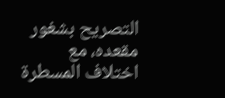التصريح بشغور مقعده، مع اختلاف المسطرة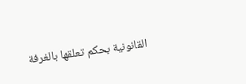القانونية بحكم تعلقها بالغرفة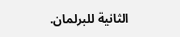الثانية للبرلمان.